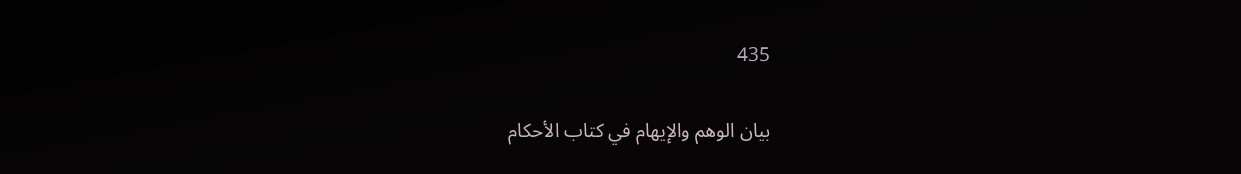435

بيان الوهم والإيهام في كتاب الأحكام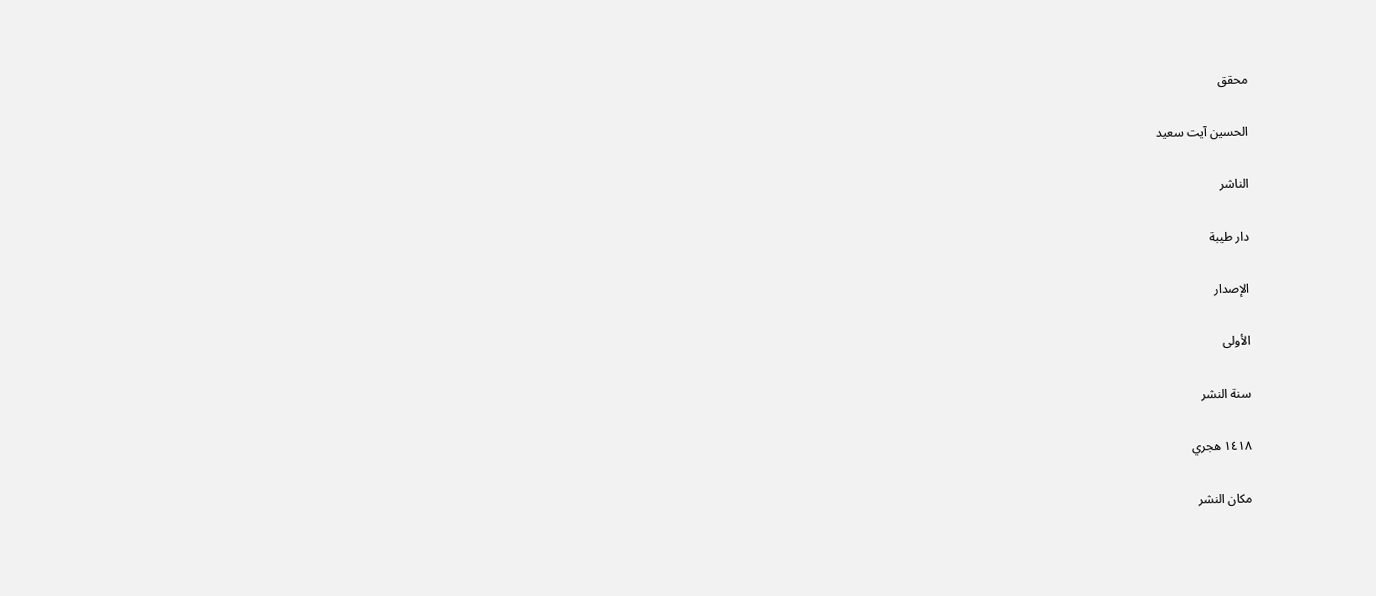محقق

الحسين آيت سعيد

الناشر

دار طيبة

الإصدار

الأولى

سنة النشر

١٤١٨ هجري

مكان النشر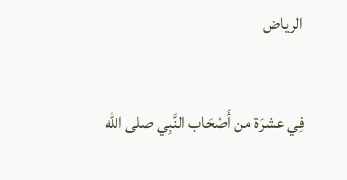الرياض

فِي عشرَة من أَصْحَاب النَّبِي صلى الله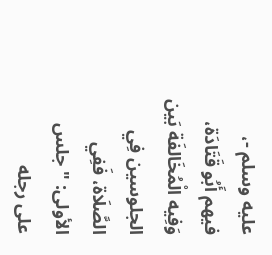عليه وسلم -، فيهم أَبُو قَتَادَة، وَفِيه الْمُخَالفَة بَين الجلوسين فِي الصَّلَاة، فَفِي الأولى: " جلس على رجله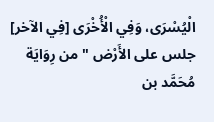الْيُسْرَى، وَفِي الْأُخْرَى [فِي الآخر] جلس على الأَرْض " من رِوَايَة مُحَمَّد بن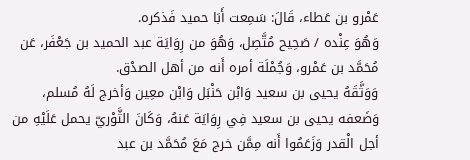عَمْرو بن عَطاء، قَالَ: سَمِعت أَبَا حميد فَذكره.
وَهُوَ عِنْده / صَحِيح مُتَّصِل، وَهُوَ من رِوَايَة عبد الحميد بن جَعْفَر، عَن مُحَمَّد بن عَمْرو، وَجُمْلَة أمره أَنه من أهل الصدْق.
وَوَثَّقَهُ يحيى بن سعيد وَابْن حَنْبَل وَابْن معِين وَأخرج لَهُ مُسلم، وَضَعفه يحيى بن سعيد فِي رِوَايَة عَنهُ، وَكَانَ الثَّوْريّ يحمل عَلَيْهِ من أجل الْقدر وَزَعَمُوا أَنه مِمَّن خرج مَعَ مُحَمَّد بن عبد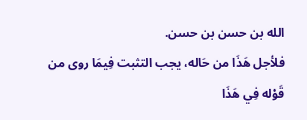الله بن حسن بن حسن.
فلأجل هَذَا من حَاله، يجب التثبت فِيمَا روى من قَوْله فِي هَذَا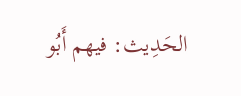الحَدِيث: فيهم أَبُو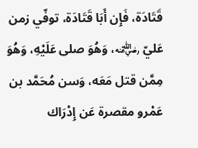قَتَادَة، فَإِن أَبَا قَتَادَة، توفّي زمن عَليّ ﵁، وَهُوَ صلى عَلَيْهِ، وَهُوَ مِمَّن قتل مَعَه، وَسن مُحَمَّد بن عَمْرو مقصرة عَن إِدْرَاك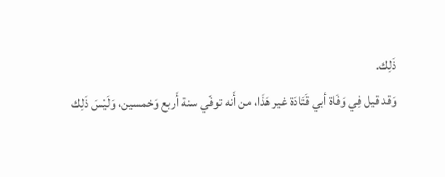ذَلِك.
وَقد قيل فِي وَفَاة أبي قَتَادَة غير هَذَا، من أَنه توفّي سنة أَربع وَخمسين، وَلَيْسَ ذَلِك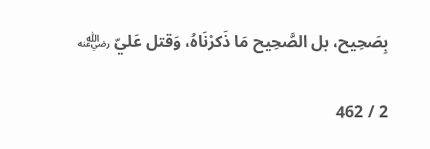بِصَحِيح، بل الصَّحِيح مَا ذَكرْنَاهُ، وَقتل عَليّ ﵁

2 / 462